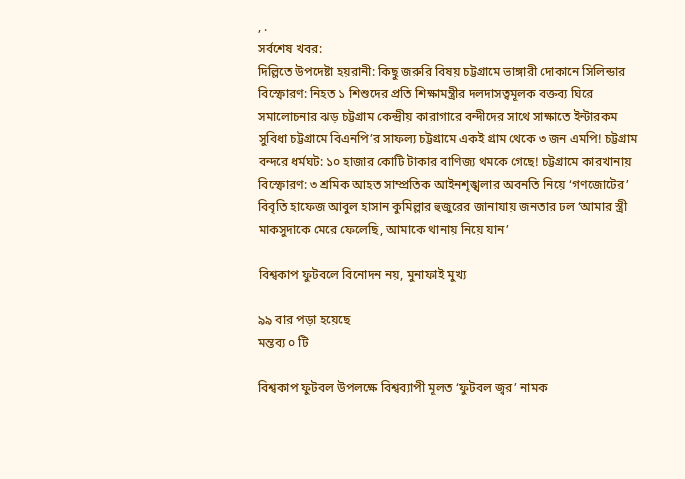, .
সর্বশেষ খবর:
দিল্লিতে উপদেষ্টা হয়রানী: কিছু জরুরি বিষয় চট্টগ্রামে ভাঙ্গারী দোকানে সিলিন্ডার বিস্ফোরণ: নিহত ১ শিশুদের প্রতি শিক্ষামন্ত্রীর দলদাসত্বমূলক বক্তব্য ঘিরে সমালোচনার ঝড় চট্টগ্রাম কেন্দ্রীয় কারাগারে বন্দীদের সাথে সাক্ষাতে ইন্টারকম সুবিধা চট্টগ্রামে বিএনপি’র সাফল্য চট্টগ্রামে একই গ্রাম থেকে ৩ জন এমপি! চট্টগ্রাম বন্দরে ধর্মঘট: ১০ হাজার কোটি টাকার বাণিজ্য থমকে গেছে! চট্টগ্রামে কারখানায় বিস্ফোরণ: ৩ শ্রমিক আহত সাম্প্রতিক আইনশৃঙ্খলার অবনতি নিয়ে ‘গণজোটের’ বিবৃতি হাফেজ আবুল হাসান কুমিল্লার হুজুরের জানাযায় জনতার ঢল ‘আমার স্ত্রী মাকসুদাকে মেরে ফেলেছি, আমাকে থানায় নিয়ে যান’

বিশ্বকাপ ফুটব‌লে বি‌নোদন নয়, মুনাফাই মুখ‌্য

৯৯ বার পড়া হয়েছে
মন্তব্য ০ টি

বিশ্বকাপ ফুটবল উপল‌ক্ষে বিশ্বব‌্যাপী মূলত ‘ফুটবল জ্বর’ নামক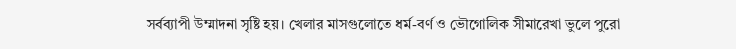সর্বব‌্যাপী উম্মাদনা সৃ‌ষ্টি হয়।‌ খেলার মাসগু‌লো‌তে ধর্ম-বর্ণ ও ভৌ‌গো‌লিক সীমা‌রেখা ভু‌লে পু‌রো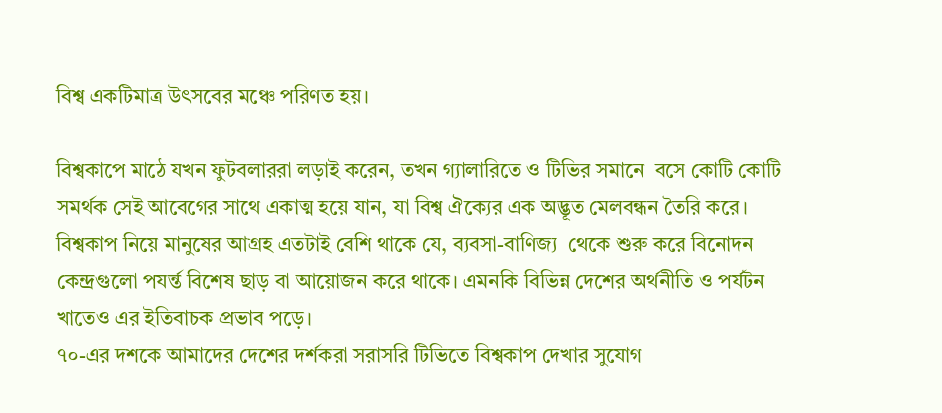বিশ্ব এক‌টিমাত্র উৎস‌বের ম‌ঞ্চে প‌রিণত হয়।

বিশ্বক‌া‌পে মা‌ঠে যখন ফুটবলাররা লড়াই ক‌রেন, তখন গ‌্যালা‌রি‌তে ও টি‌ভির সমা‌নে  ব‌সে কো‌টি কো‌টি সমর্থক সেই আবে‌গের সা‌থে একাত্ম হ‌য়ে যান, যা‌ বিশ্ব ঐক্যের এক অদ্ভূত মেলবন্ধন তৈ‌রি ক‌রে।
বিশ্বকাপ নি‌য়ে মানু‌ষের আগ্রহ এতটাই বে‌শি থা‌কে যে, ব‌্যবসা-বা‌ণিজ‌্য  থে‌কে শুরু ক‌রে বি‌নোদন কেন্দ্রগুলো পযর্ন্ত বি‌শেষ ছাড় বা আয়োজন করে থা‌কে। এমন‌কি বি‌ভিন্ন দে‌শের অর্থনী‌তি ও পর্যটন খা‌তেও এর ইতিবাচক প্রভাব প‌ড়ে।
৭০-এর দশ‌কে আমা‌দের দে‌শের দর্শকরা সরাস‌রি টি‌ভি‌তে বিশ্বকাপ দেখার সু‌যোগ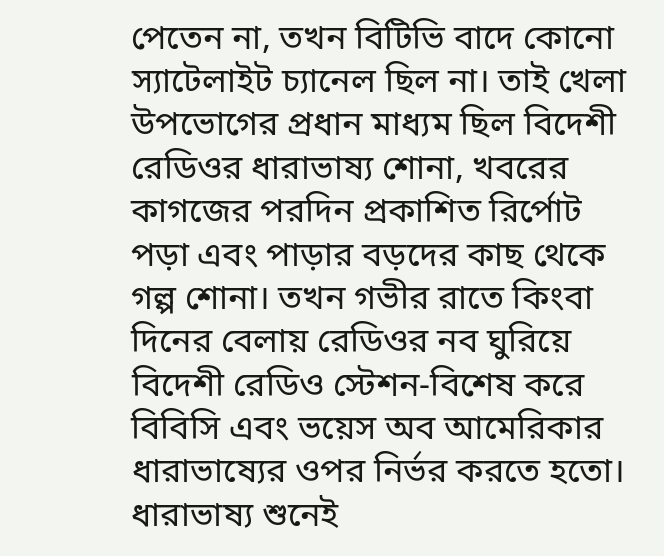পে‌তেন না, তখন বি‌টি‌ভি বা‌দে কো‌নো স‌্যা‌টেলাইট চ‌্যা‌নেল ছিল না। তাই খেলা উপ‌ভোগের প্রধান মাধ‌্যম ছিল বি‌দেশী রে‌ডিওর ধারাভাষ‌্য শোনা, খব‌রের কাগ‌জের পর‌দিন প্রকা‌শিত রি‌র্পোট পড়া এবং পাড়ার বড়‌দের কাছ‌ থে‌কে গল্প শোনা। তখন গভীর রা‌তে কিংব‌া দি‌নের‌ বেলায় রে‌ডিওর নব ঘু‌রিয়ে বি‌দেশী রে‌ডিও স্টেশন-বি‌শেষ ক‌রে বি‌বি‌সি এবং ভ‌য়েস অব আমে‌রিকার ধারাভাষ্যের ওপর নির্ভর ক‌র‌তে হ‌তো। ধারাভাষ‌্য শু‌নেই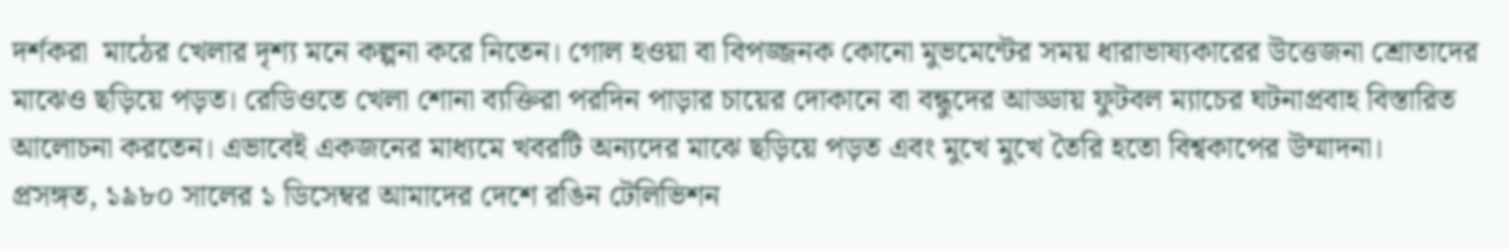দর্শকরা  মা‌ঠের‌ খেলার দৃশ‌্য ম‌নে কল্পনা ক‌রে নি‌তেন। গে‌াল হওয়া বা বিপজ্জনক‌ কো‌নো মুভ‌মে‌ন্টের সময় ধারাভাষ‌্যকা‌রের উত্তেজনা শ্রোতা‌দের মা‌ঝেও ছ‌ড়ি‌য়ে পড়ত। রে‌ডিও‌তে খেলা শোনা ব‌্যক্তিরা পর‌দিন পাড়ার চা‌য়ের দোকা‌নে বা বন্ধু‌দের আড্ডায় ফুটবল ম‌্যা‌চের ঘটনাপ্রবাহ বিস্তা‌রিত আলোচনা কর‌তেন। এভা‌বেই একজ‌নের মাধ‌্যমে খবর‌টি অন‌্যদের মা‌ঝে ছড়ি‌য়ে পড়ত এবং মু‌খে মু‌খে তৈ‌রি হ‌তো বিশ্বকা‌পের উম্মাদনা।
প্রসঙ্গত, ১৯৮০ সা‌লের ১ ডিসেম্বর আমা‌দের দে‌শে র‌ঙিন টে‌লি‌ভিশন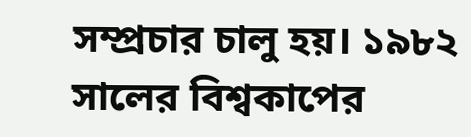সম্প্রচ‌ার চালু হয়। ১৯৮২ সালের বিশ্বকা‌পের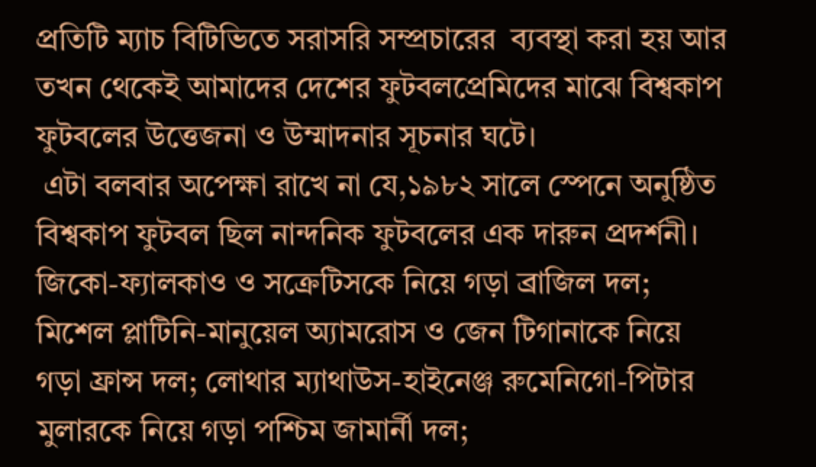প্রতি‌টি ম‌্যাচ বি‌টি‌ভিতে সরাস‌রি সম্প্রচারের  ব‌্যবস্থা করা হয় আর তখন থে‌কেই আমা‌দের দে‌শের ফুটবল‌প্রেমি‌দের মা‌ঝে বিশ্বকাপ ফুটবলের উত্তেজনা ও উম্মাদনার সূচনার ঘ‌টে।
 এটা বলবার অ‌পেক্ষা রা‌খে না যে,১৯৮২ সা‌লে স্পে‌নে অনু‌ষ্ঠিত বিশ্বকাপ ফুটবল ছিল নান্দ‌নিক ফুটব‌লের এক দারুন প্রদর্শনী। জি‌কো-ফ‌্যালক‌াও ও স‌ক্রেটিসকে নি‌য়ে গড়া ব্রা‌জিল দল; মি‌শেল প্লা‌টি‌নি-মানু‌য়েল অ‌্যাম‌রোস ও জেন টিগানা‌কে নি‌য়ে গড়া ফ্রান্স দল; লোথার ম‌্যাথাউস-হাইনেঞ্জ রু‌মে‌নি‌গো‌-পিটার মুলার‌কে নি‌য়ে গড়া প‌শ্চিম জামার্নী দল;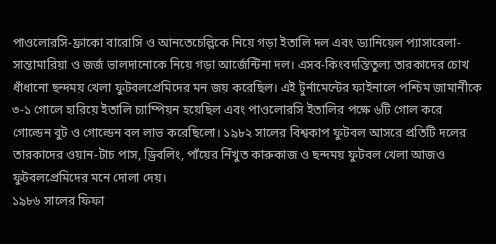পাও‌লোর‌সি-ফ্রা‌কো বা‌রো‌সি ও আন‌তে‌চে‌ল্লি‌কে নি‌য়ে গড়া ইতা‌লি দল এবং ড‌্যা‌নি‌য়েল প‌্যাসা‌রেলা-সান্তামারিয়া ও জর্জ ভালদা‌নো‌কে নি‌য়ে গড়া আর্জে‌ন্টিনা দল। এসব-কিংবদন্তিতুল‌্য তারকা‌দের চোখ ধাঁধা‌নো ছন্দময় খেলা ফুটবল‌প্রেমি‌দের মন জয় ক‌রে‌ছিল। এই টুর্না‌মে‌ন্টের ফাইনা‌লে প‌শ্চিম জামার্নী‌কে ৩-১ গো‌লে হা‌রি‌য়ে ইতা‌লি চ‌্যা‌ম্পিয়ন হ‌য়ে‌ছিল এবং পাও‌লোর‌সি ইতা‌লির প‌ক্ষে ৬‌টি গোল ক‌রে গো‌ল্ডেন বুট ও গো‌ল্ডে‌ন বল লাভ ক‌রে‌ছি‌লো। ১৯৮২ সা‌লের বিশ্বকাপ ফুটবল আস‌রে প্রতি‌টি দ‌লের তারকা‌দের ওয়ান-টাচ পাস, ড্রিব‌লিং, পাঁ‌য়ের‌ নিঁখুত কারুকাজ ও ছন্দময় ফুটবল খেলা আজও ফুটবল‌প্রেমি‌দের ম‌নে দোলা দেয়।
১৯৮৬ সা‌লের ফিফা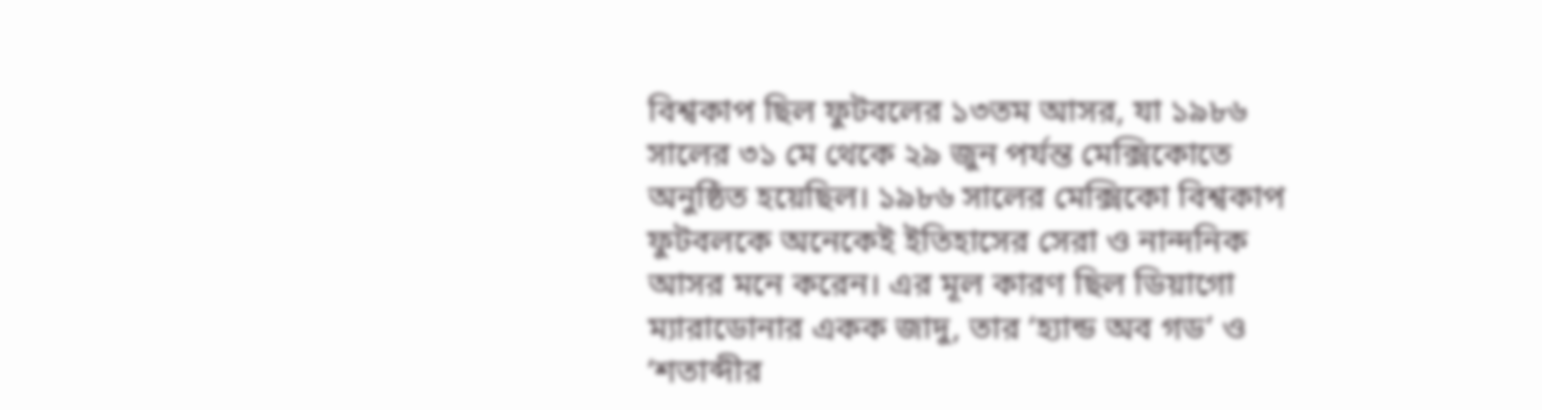বিশ্বকাপ ছিল ফুটব‌লের ১৩তম আসর, যা ১৯৮৬ সা‌লের ৩১ মে থে‌কে ২৯ জুন পর্যন্ত মে‌ক্সি‌কো‌তে অনু‌ষ্ঠিত হ‌য়ে‌ছিল। ১৯৮৬ সা‌লের মে‌ক্সি‌কো বিশ্বকাপ ফুটবল‌কে অ‌নে‌কেই ইতিহা‌সের সেরা ও নান্দ‌নিক আসর ম‌নে ক‌রেন। এর মূল কারণ ছিল ডিয়া‌গো ম‌্যারা‌ডোনার একক জাদু, তার ‘হ‌্যান্ড অব গড’ ও ‘শত‌াব্দীর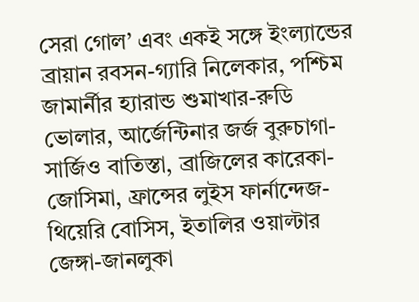সেরা গোল’ এবং একই স‌ঙ্গে ইংল‌্যা‌ন্ডের ব্রায়ান রবসন-গ‌্যা‌রি নি‌লেকার, প‌শ্চিম জামার্নীর হ‌্যারান্ড শুমাখার-রু‌ডি ভোলার, আর্জে‌ন্টিনার জর্জ বুরুচাগা-সা‌র্জিও বা‌তিস্তা, ব্রা‌জি‌লের কা‌রেকা-জো‌সিমা, ফ্রা‌ন্সের লুইস ফার্না‌ন্দেজ-থি‌য়ে‌রি বো‌সিস, ইতালির ওয়াল্টার জেঙ্গা-জানলুকা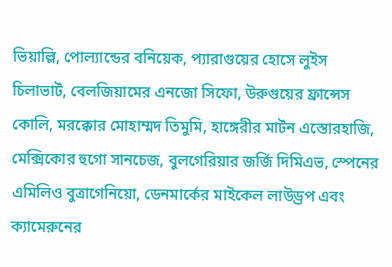ভিয়া‌ল্লি, পোল‌্যা‌ন্ডের ব‌নি‌য়েক, প‌্যারাগু‌য়ের হো‌সে লুইস‌ চিলাভার্ট, বেল‌জিয়া‌মের এন‌জো সি‌ফো, উরুগু‌য়ের ফ্রা‌ন্সেস কে‌া‌লি, মরক্কে‌ার মোহাম্মদ তিমু‌মি, হা‌ঙ্গেরীর মার্টন এস্তে‌ারহা‌জি, মে‌ক্সি‌কোর হুগো সান‌চেজ, বুলগে‌রিয়ার জর্জি দি‌মিএভ, স্পে‌নের এমি‌লিও বুত্রা‌গে‌নি‌য়ো, ডেনমা‌র্কের মাইকেল লাউড্রপ এবং  ক‌্যা‌মেরু‌নের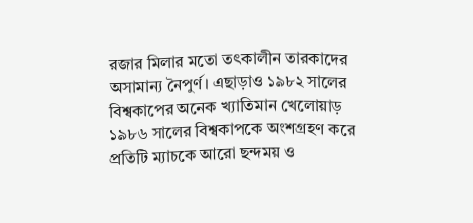রজার মিলার ম‌তো তৎকালীন তারকা‌দের অসামান‌্য নৈপুর্ণ। এছাড়াও ১৯৮২ সা‌লের বিশ্বকা‌পের অ‌নেক খ‌্যাতিমান খে‌লোয়াড়  ১৯৮৬ সা‌লের বিশ্বকাপ‌কে অংশগ্রহণ ক‌রে প্রতি‌টি ম‌্যাচ‌কে আরো ছন্দময় ও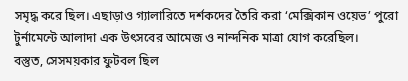সমৃদ্ধ ক‌রে ছি‌ল। এছাড়‌াও গ‌্যালা‌রি‌তে দর্শক‌দের তৈ‌রি করা ‘মে‌ক্সিকান ও‌য়েভ’ পু‌রো টু‌র্না‌মেন্টে আলাদা এক উৎস‌বের আমেজ ও নান্দ‌নিক মাত্রা যোগ ক‌রে‌ছিল।
বস্তুত, সেসময়কার ফুটবল ছিল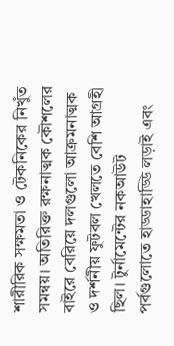শারী‌রিক সক্ষমতা ও টেক‌নি‌কের‌ নিখুঁত সমন্বয়। অ‌তি‌রিক্ত রক্ষনাত্মক কৌশ‌লের বাইরে বে‌রি‌য়ে দলগু‌লো আক্রমনাত্মক  ও দর্শনীয় ফুটবল খেল‌তে বে‌শি আগ্রহী ছিল। টুর্না‌মে‌ন্টের নকআউট পর্বগু‌লো‌তে হাড্ডাহা‌ড্ডি লড়াই এবং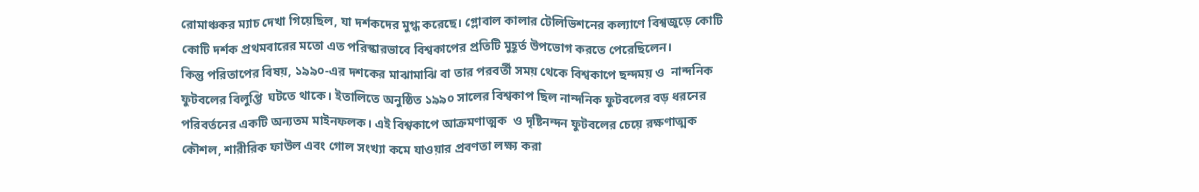রোমাঞ্চকর ম‌্যাচ দেখা গি‌য়ে‌ছিল, যা দর্শক‌দের ম‌ুগ্ধ ক‌রে‌ছে। গ্লোব‌াল কালার টে‌লি‌ভিশ‌নের কল‌্যা‌ণে‌ বিশ্বজু‌ড়ে কো‌টি কো‌টি দর্শক প্রথমবা‌রের ম‌তো এত প‌রিস্কারভা‌বে বিশ্বকা‌পের প্রতি‌টি মুহূর্ত উপ‌ভোগ কর‌তে পে‌রে‌ছি‌লেন।
কিন্তু প‌রিতা‌পের বিষয়, ১৯৯০-এর দশ‌কের মাঝামা‌ঝি বা তার পরবর্তী সময় থে‌কে বিশ্বকা‌পে ছন্দময় ও  নান্দ‌নিক ফুটব‌লের বিলু‌প্তি  ঘট‌তে থা‌কে। ইতা‌লি‌তে অনু‌ষ্ঠিত ১৯৯০ সা‌লের বিশ্বকাপ ছিল নান্দ‌নিক ফুটব‌লের বড় ধর‌নের প‌রিবর্ত‌নের এক‌টি অন‌্যতম মাইনফলক। এই বিশ্বকা‌পে আক্রমণাত্মক  ও দৃ‌ষ্টিনন্দন ফুটব‌লের চে‌য়ে রক্ষণাত্মক কৌশল, শারী‌রিক ফাউল এবং গোল সংখ‌্যা ক‌মে যাওয়ার প্রবণতা লক্ষ‌্য করা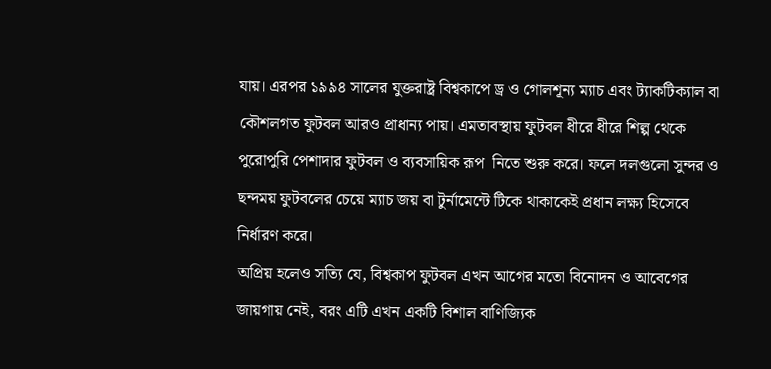যায়। এরপর ১৯৯৪ সা‌লের যুক্তরাষ্ট্র বিশ্বকা‌পে ড্র ও গোলশূন‌্য ম‌্যাচ এবং ট‌্যাক‌টিক‌্যাল বা কৌশলগত ফুটবল আরও প্রাধান‌্য পায়। এমতাবস্থায় ফুটবল ধী‌রে ধী‌রে শিল্প থে‌কে পু‌রোপু‌রি‌ পেশাদার ফুটবল ও ব‌্যবসা‌য়িক রূপ‌  নি‌তে শুরু ক‌রে। ফ‌লে দলগু‌লো সুন্দর ও ছন্দময় ফুটব‌লের‌ চে‌য়ে ম‌্যাচ জয় বা ট‌ুর্না‌মে‌ন্টে টি‌কে থাকা‌কেই প্রধান লক্ষ‌্য হি‌সে‌বে নির্ধারণ ক‌রে।
অ‌প্রিয় হ‌লেও স‌ত্যি যে, বিশ্বকাপ ফুটবল এখন আগের ম‌তো বি‌নোদন ও আবে‌গের জায়গায় নেই, বরং এটি এখন এক‌টি বিশাল বা‌ণিজ্যিক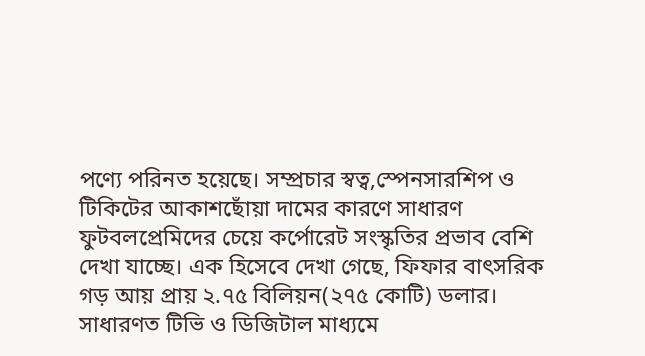প‌ণ্যে প‌রিনত হ‌য়ে‌ছে। সম্প্রচার স্বত্ব,স্পেনসার‌শিপ ও টি‌কি‌টের আকাশ‌ছোঁয়া দা‌মের কারণে সাধ‌ারণ ফুটবল‌প্রেমি‌দের চে‌য়ে ক‌র্পো‌রেট সংস্কৃ‌তির প্রভাব বে‌শি দেখা যাচ্ছে। এক হি‌সে‌বে দেখা গে‌ছে, ফিফার বাৎস‌রিক গড় আয় প্রায় ২.৭৫ বি‌লিয়ন(২৭৫ কো‌টি) ডলার। সাধারণত টি‌ভি ও ডি‌জিটাল মাধ‌্যমে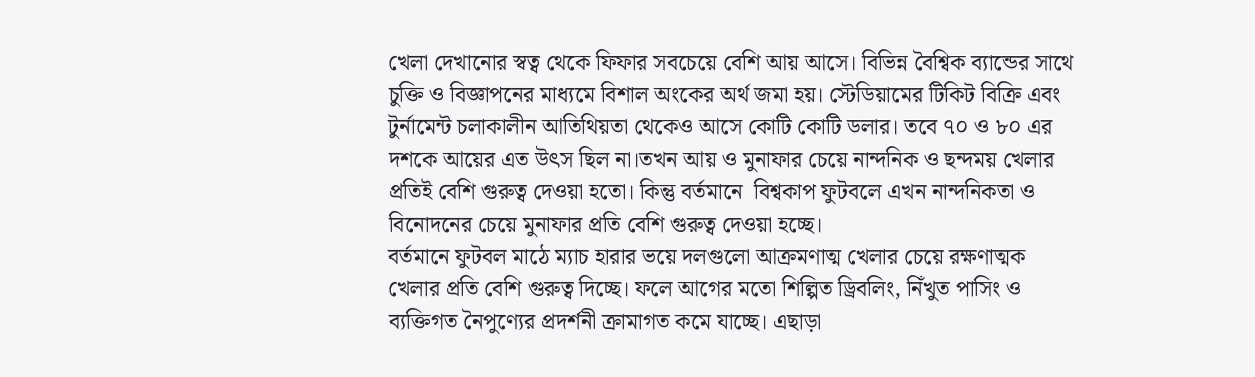খেলা দেখা‌নোর স্বত্ব থে‌কে ফিফার সব‌চে‌য়ে বে‌শি আয় আসে। বি‌ভিন্ন বৈ‌শ্বিক ব‌্যা‌ন্ডের সা‌থে চু‌ক্তি ও বিজ্ঞাপনের মাধ‌্যমে বিশাল অং‌কের অর্থ জমা হয়। স্টে‌ডিয়ামের টি‌কিট বি‌ক্রি এবং টুর্না‌মেন্ট চলাকালীন আতি‌থিয়তা থে‌কেও আসে কো‌টি কো‌টি ডলার। ত‌বে ৭০ ও ৮০ এর দশ‌কে আয়ের এত উৎস ছিল না।তখন আয় ও মুনাফার চে‌য়ে নান্দ‌নিক ও ছন্দময় খেলার প্রতিই বে‌শি গুরুত্ব দেওয়া হ‌তো। কিন্তু বর্তমা‌নে  বিশ্বকাপ ফুটব‌লে এখন নান্দ‌নিকতা ও বি‌নোদ‌নের চেয়ে মুনাফার প্রতি বে‌শি গুরুত্ব দেওয়া হ‌চ্ছে।
বর্তমা‌নে ফুটবল মা‌ঠে ম‌্যাচ হারার ভ‌য়ে দলগু‌লো আক্রমণাত্ম খেলার চে‌য়ে রক্ষণাত্মক খেলার প্রতি বে‌শি গুরুত্ব দি‌চ্ছে। ফ‌লে আগের ম‌তো শি‌ল্পিত ড্রিব‌লিং, নিঁখুত পা‌সিং ও ব‌্যক্তিগত‌ নৈপু‌ণ্যের প্রদর্শনী ক্রামাগত ক‌মে যা‌চ্ছে। এছাড়া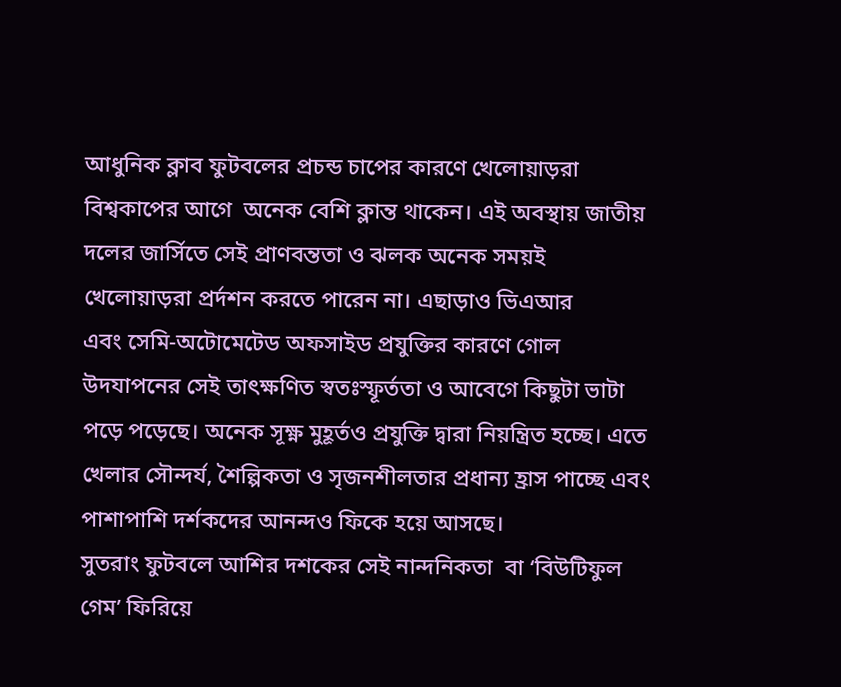আধু‌নিক ক্লাব ফুটব‌লের প্রচন্ড চা‌পের কার‌ণে খে‌লো‌য়াড়রা বিশ্বকা‌পের আগে  অ‌নেক বে‌শি ক্লান্ত থা‌কেন। এই অবস্থায় জাতীয় দ‌লের জা‌র্সি‌তে সেই প্রাণবন্ততা ও ঝলক অ‌নেক সময়ই খে‌লোয়াড়রা প্রর্দশন করতে পা‌রেন না। এছাড়াও ভিএআর এবং ‌সে‌মি-অ‌টো‌মে‌টেড অফসাইড প্রযু‌ক্তির কার‌ণে গোল উদযাপ‌নের সেই তাৎক্ষ‌ণিত স্বতঃস্ফূর্ততা ও আবেগে কিছুটা ভাটা পড়ে প‌ড়েছে। অ‌নেক সূক্ষ্ণ মুহূর্তও প্রযুক্তি দ্বারা নিয়‌ন্ত্রিত হ‌চ্ছে। এতে খেলার সৌন্দর্য, শৈ‌ল্পিকতা ও সৃজনশীলতার প্রধান‌্য হ্রাস পা‌চ্ছে এবং পাশাপা‌শি দর্শক‌দের আনন্দও ফি‌কে হ‌য়ে আস‌ছে।
সুতরাং ফুটব‌লে আশির দশ‌কের সেই নান্দ‌নিকতা  বা ‘বিউটিফুল গেম’ ফি‌রি‌য়ে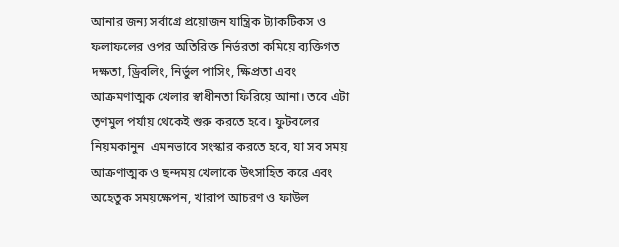আনার জন‌্য সর্বা‌গ্রে প্রয়োজন যা‌ন্ত্রিক ট‌্যাক‌টিকস ও ফলাফ‌লের ওপর অ‌তি‌রিক্ত নির্ভরতা ক‌মি‌য়ে ব‌্যক্তিগত দক্ষতা, ড্রিব‌লিং, নির্ভুল পা‌সিং, ক্ষিপ্রতা এবং আক্রমণাত্মক খেলার স্বাধীনতা ফি‌রি‌য়ে আনা। ত‌বে এটা তৃণমুল পর্যায় থে‌কেই শুরু কর‌তে হ‌বে। ফুটব‌লের নিয়মকানুন  এমনভা‌বে সংস্কার কর‌তে হ‌বে, যা‌ সব সময়  আক্রণাত্মক ও ছন্দময় খেলা‌কে উৎসা‌হিত ক‌রে এবং অ‌হেতুক সময়ক্ষেপন, খারাপ আচরণ ও ফাউল‌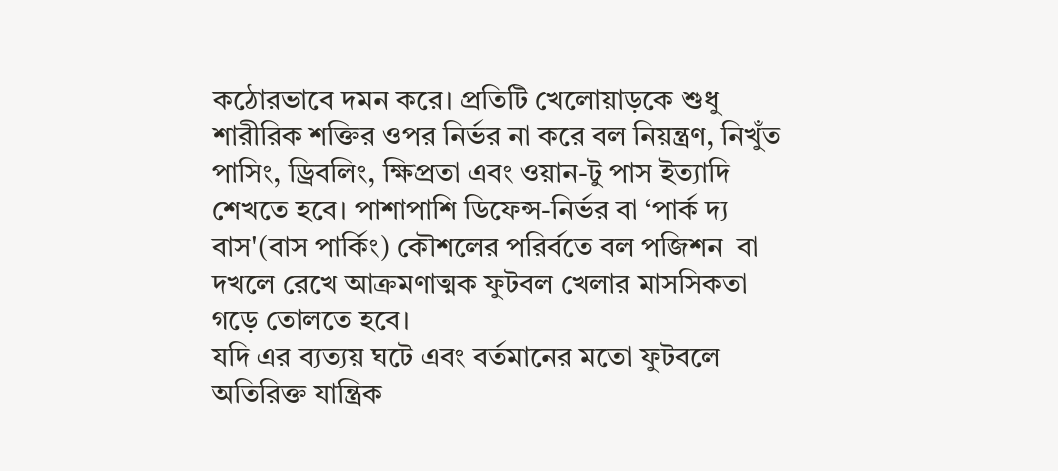ক‌ঠোরভা‌বে দমন ক‌রে। প্রতি‌টি খে‌লোয়া‌ড়‌কে শুধু শারী‌রিক শ‌ক্তির ওপর নির্ভর না ক‌রে বল নিয়ন্ত্রণ, নিখুঁত পাসিং, ড্রিব‌লিং, ক্ষিপ্রতা এবং ওয়ান-টু পাস ইত‌্যা‌দি শেখ‌তে হ‌বে। পাশাপা‌শি ডি‌ফেন্স-নির্ভর বা ‘পার্ক দ‌্য বাস'(বাস পা‌র্কিং) কৌশলের প‌রির্ব‌তে বল প‌জিশন  বা দখ‌লে রে‌খে আক্রমণাত্মক ফুটবল খেলার মাস‌সিকতা গ‌ড়ে তোল‌তে হ‌বে।
য‌দি এর ব‌্যত‌্যয় ঘ‌টে এবং বর্তমা‌নের ম‌তো ফুটব‌লে অ‌তি‌রিক্ত যা‌ন্ত্রিক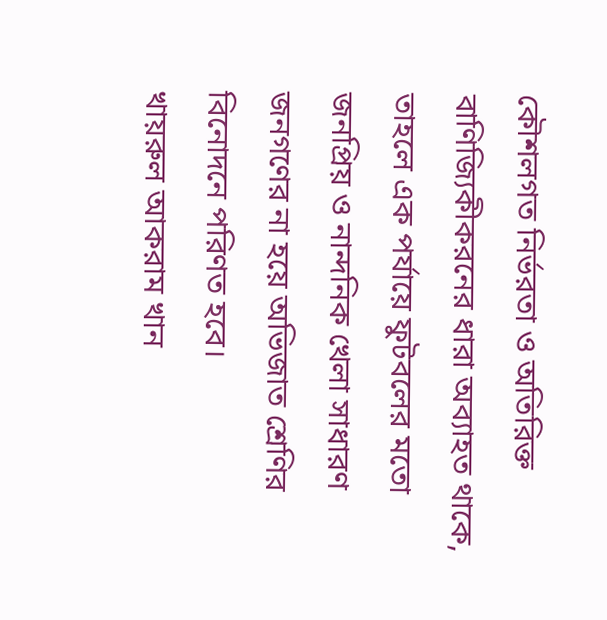কৌশলগত নির্ভরতা ও অ‌তি‌রিক্ত বা‌ণি‌জ্যিকীকর‌নের ধারা অব‌্যাহত থা‌কে, তাহ‌লে এক পর্যা‌য়ে ফুটব‌লের ম‌তো জন‌প্রিয় ও নান্দ‌নিক খেলা সাধারণ জনগ‌ণের না হ‌য়ে অ‌ভিজাত শ্রেণির বি‌নোদ‌নে প‌রিণত হ‌বে।
খায়রুল আকরাম খান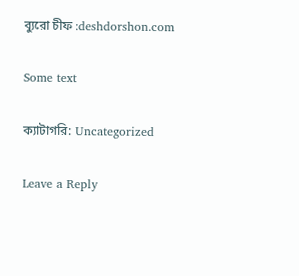ব‌্যু‌রো চীফ :deshdorshon.com

Some text

ক্যাটাগরি: Uncategorized

Leave a Reply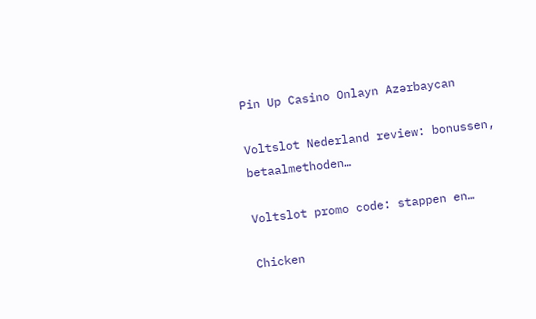Pin Up Casino Onlayn Azərbaycan

Voltslot Nederland review: bonussen, betaalmethoden…

Voltslot promo code: stappen en…

Chicken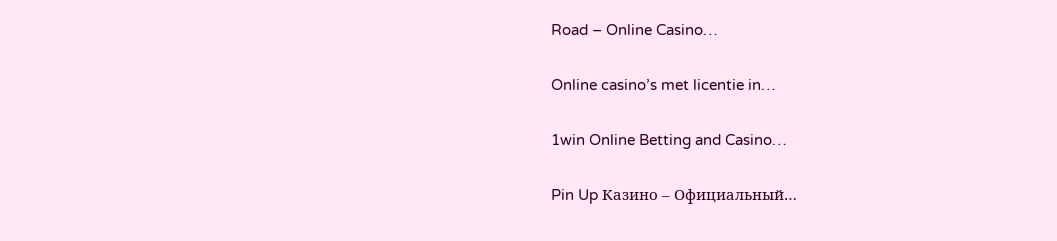Road – Online Casino…

Online casino’s met licentie in…

1win Online Betting and Casino…

Pin Up Казино – Официальный…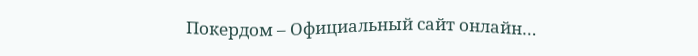Покердом – Официальный сайт онлайн…